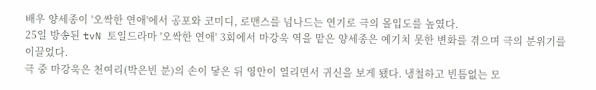배우 양세종이 '오싹한 연애'에서 공포와 코미디, 로맨스를 넘나드는 연기로 극의 몰입도를 높였다.
25일 방송된 tvN 토일드라마 '오싹한 연애' 3회에서 마강욱 역을 맡은 양세종은 예기치 못한 변화를 겪으며 극의 분위기를 이끌었다.
극 중 마강욱은 천여리(박은빈 분)의 손이 닿은 뒤 영안이 열리면서 귀신을 보게 됐다. 냉철하고 빈틈없는 모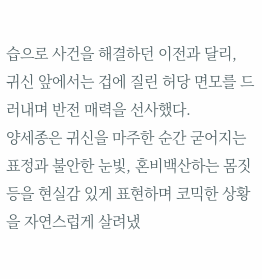습으로 사건을 해결하던 이전과 달리, 귀신 앞에서는 겁에 질린 허당 면모를 드러내며 반전 매력을 선사했다.
양세종은 귀신을 마주한 순간 굳어지는 표정과 불안한 눈빛, 혼비백산하는 몸짓 등을 현실감 있게 표현하며 코믹한 상황을 자연스럽게 살려냈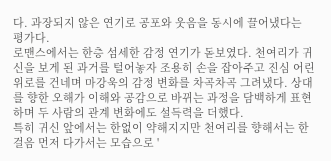다. 과장되지 않은 연기로 공포와 웃음을 동시에 끌어냈다는 평가다.
로맨스에서는 한층 섬세한 감정 연기가 돋보였다. 천여리가 귀신을 보게 된 과거를 털어놓자 조용히 손을 잡아주고 진심 어린 위로를 건네며 마강욱의 감정 변화를 차곡차곡 그려냈다. 상대를 향한 오해가 이해와 공감으로 바뀌는 과정을 담백하게 표현하며 두 사람의 관계 변화에도 설득력을 더했다.
특히 귀신 앞에서는 한없이 약해지지만 천여리를 향해서는 한 걸음 먼저 다가서는 모습으로 '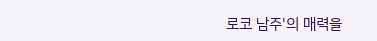로코 남주'의 매력을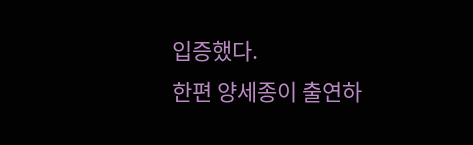입증했다.
한편 양세종이 출연하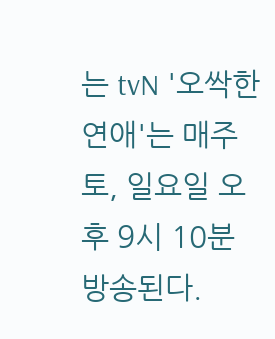는 tvN '오싹한 연애'는 매주 토, 일요일 오후 9시 10분 방송된다.